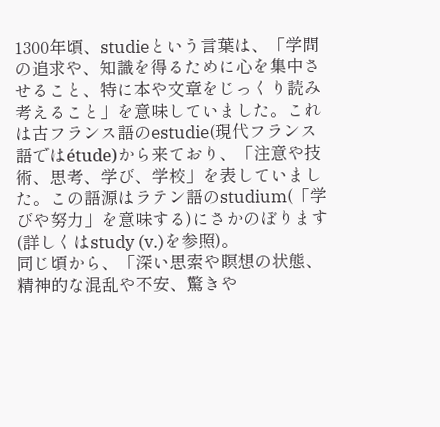1300年頃、studieという言葉は、「学問の追求や、知識を得るために心を集中させること、特に本や文章をじっくり読み考えること」を意味していました。これは古フランス語のestudie(現代フランス語ではétude)から来ており、「注意や技術、思考、学び、学校」を表していました。この語源はラテン語のstudium(「学びや努力」を意味する)にさかのぼります(詳しくはstudy (v.)を参照)。
同じ頃から、「深い思索や瞑想の状態、精神的な混乱や不安、驚きや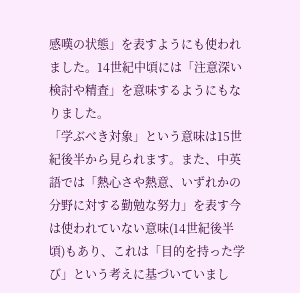感嘆の状態」を表すようにも使われました。14世紀中頃には「注意深い検討や精査」を意味するようにもなりました。
「学ぶべき対象」という意味は15世紀後半から見られます。また、中英語では「熱心さや熱意、いずれかの分野に対する勤勉な努力」を表す今は使われていない意味(14世紀後半頃)もあり、これは「目的を持った学び」という考えに基づいていまし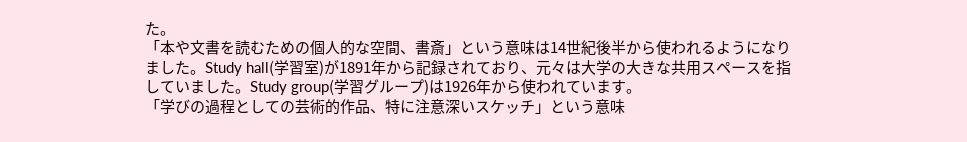た。
「本や文書を読むための個人的な空間、書斎」という意味は14世紀後半から使われるようになりました。Study hall(学習室)が1891年から記録されており、元々は大学の大きな共用スペースを指していました。Study group(学習グループ)は1926年から使われています。
「学びの過程としての芸術的作品、特に注意深いスケッチ」という意味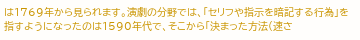は1769年から見られます。演劇の分野では、「セリフや指示を暗記する行為」を指すようになったのは1590年代で、そこから「決まった方法(速さ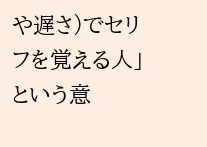や遅さ)でセリフを覚える人」という意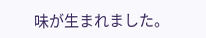味が生まれました。